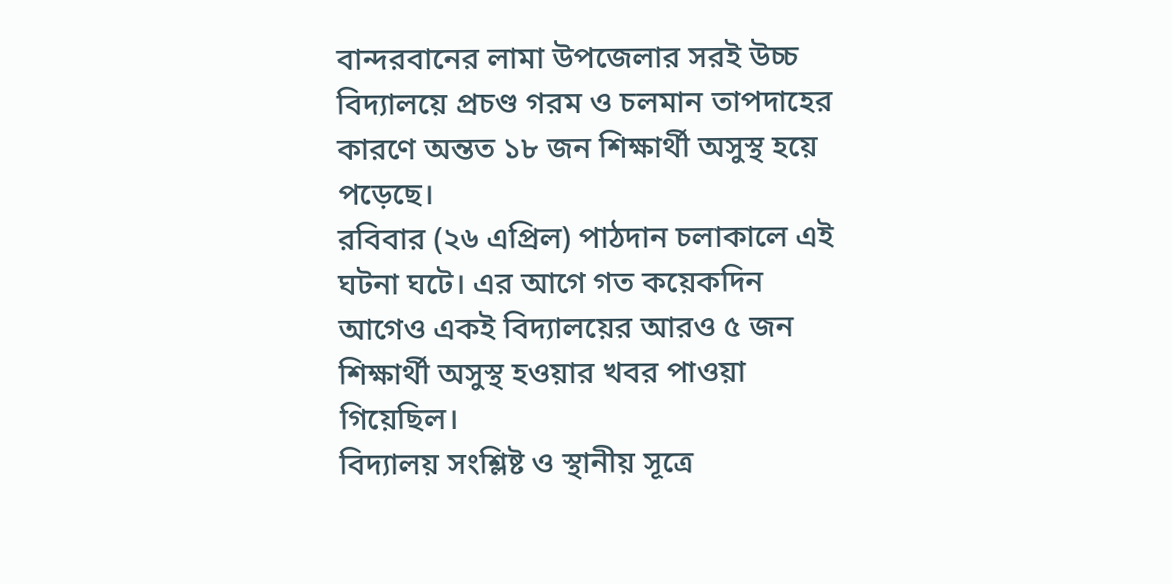বান্দরবানের লামা উপজেলার সরই উচ্চ বিদ্যালয়ে প্রচণ্ড গরম ও চলমান তাপদাহের কারণে অন্তত ১৮ জন শিক্ষার্থী অসুস্থ হয়ে পড়েছে।
রবিবার (২৬ এপ্রিল) পাঠদান চলাকালে এই ঘটনা ঘটে। এর আগে গত কয়েকদিন আগেও একই বিদ্যালয়ের আরও ৫ জন শিক্ষার্থী অসুস্থ হওয়ার খবর পাওয়া গিয়েছিল।
বিদ্যালয় সংশ্লিষ্ট ও স্থানীয় সূত্রে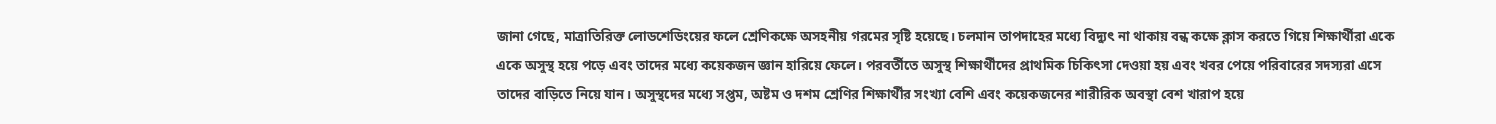জানা গেছে, মাত্রাতিরিক্ত লোডশেডিংয়ের ফলে শ্রেণিকক্ষে অসহনীয় গরমের সৃষ্টি হয়েছে। চলমান তাপদাহের মধ্যে বিদ্যুৎ না থাকায় বন্ধ কক্ষে ক্লাস করতে গিয়ে শিক্ষার্থীরা একে একে অসুস্থ হয়ে পড়ে এবং তাদের মধ্যে কয়েকজন জ্ঞান হারিয়ে ফেলে। পরবর্তীতে অসুস্থ শিক্ষার্থীদের প্রাথমিক চিকিৎসা দেওয়া হয় এবং খবর পেয়ে পরিবারের সদস্যরা এসে তাদের বাড়িতে নিয়ে যান। অসুস্থদের মধ্যে সপ্তম, অষ্টম ও দশম শ্রেণির শিক্ষার্থীর সংখ্যা বেশি এবং কয়েকজনের শারীরিক অবস্থা বেশ খারাপ হয়ে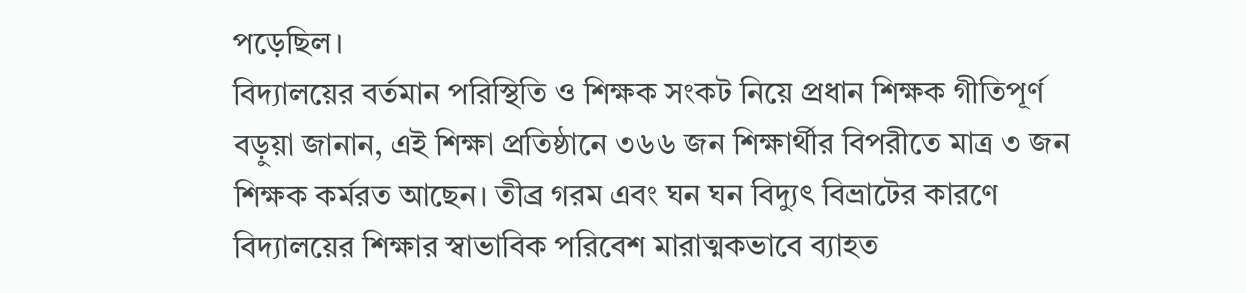পড়েছিল।
বিদ্যালয়ের বর্তমান পরিস্থিতি ও শিক্ষক সংকট নিয়ে প্রধান শিক্ষক গীতিপূর্ণ বড়ুয়া জানান, এই শিক্ষা প্রতিষ্ঠানে ৩৬৬ জন শিক্ষার্থীর বিপরীতে মাত্র ৩ জন শিক্ষক কর্মরত আছেন। তীব্র গরম এবং ঘন ঘন বিদ্যুৎ বিভ্রাটের কারণে বিদ্যালয়ের শিক্ষার স্বাভাবিক পরিবেশ মারাত্মকভাবে ব্যাহত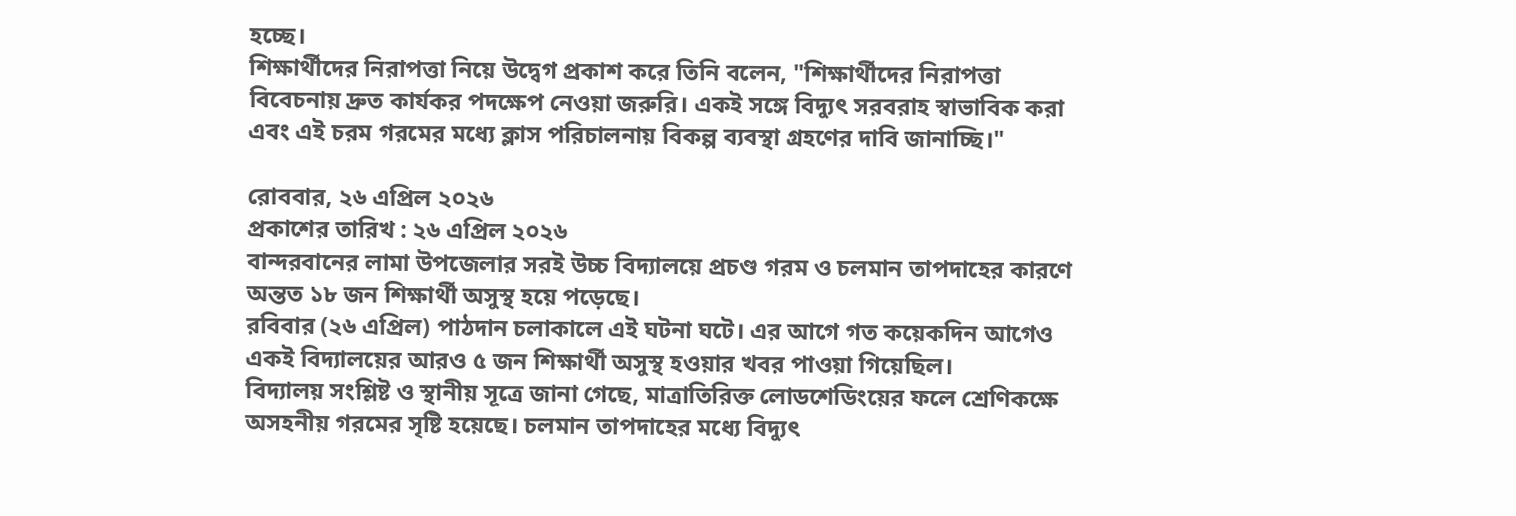হচ্ছে।
শিক্ষার্থীদের নিরাপত্তা নিয়ে উদ্বেগ প্রকাশ করে তিনি বলেন, "শিক্ষার্থীদের নিরাপত্তা বিবেচনায় দ্রুত কার্যকর পদক্ষেপ নেওয়া জরুরি। একই সঙ্গে বিদ্যুৎ সরবরাহ স্বাভাবিক করা এবং এই চরম গরমের মধ্যে ক্লাস পরিচালনায় বিকল্প ব্যবস্থা গ্রহণের দাবি জানাচ্ছি।"

রোববার, ২৬ এপ্রিল ২০২৬
প্রকাশের তারিখ : ২৬ এপ্রিল ২০২৬
বান্দরবানের লামা উপজেলার সরই উচ্চ বিদ্যালয়ে প্রচণ্ড গরম ও চলমান তাপদাহের কারণে অন্তত ১৮ জন শিক্ষার্থী অসুস্থ হয়ে পড়েছে।
রবিবার (২৬ এপ্রিল) পাঠদান চলাকালে এই ঘটনা ঘটে। এর আগে গত কয়েকদিন আগেও একই বিদ্যালয়ের আরও ৫ জন শিক্ষার্থী অসুস্থ হওয়ার খবর পাওয়া গিয়েছিল।
বিদ্যালয় সংশ্লিষ্ট ও স্থানীয় সূত্রে জানা গেছে, মাত্রাতিরিক্ত লোডশেডিংয়ের ফলে শ্রেণিকক্ষে অসহনীয় গরমের সৃষ্টি হয়েছে। চলমান তাপদাহের মধ্যে বিদ্যুৎ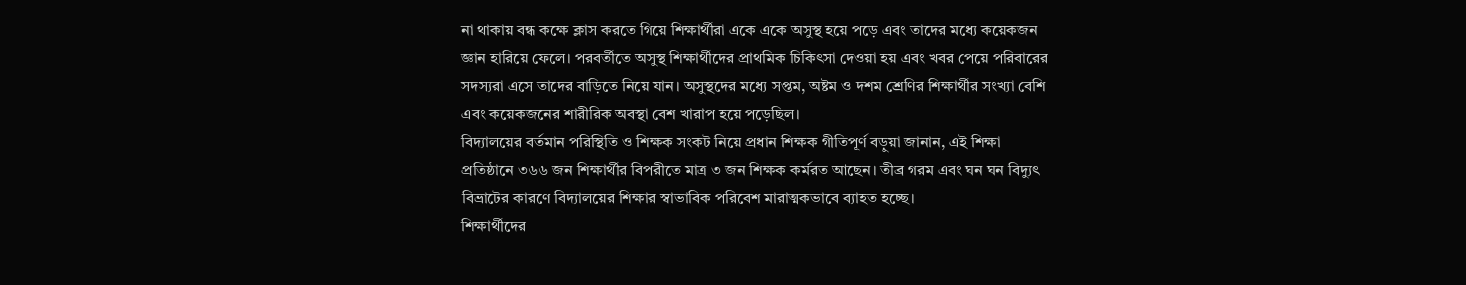না থাকায় বন্ধ কক্ষে ক্লাস করতে গিয়ে শিক্ষার্থীরা একে একে অসুস্থ হয়ে পড়ে এবং তাদের মধ্যে কয়েকজন জ্ঞান হারিয়ে ফেলে। পরবর্তীতে অসুস্থ শিক্ষার্থীদের প্রাথমিক চিকিৎসা দেওয়া হয় এবং খবর পেয়ে পরিবারের সদস্যরা এসে তাদের বাড়িতে নিয়ে যান। অসুস্থদের মধ্যে সপ্তম, অষ্টম ও দশম শ্রেণির শিক্ষার্থীর সংখ্যা বেশি এবং কয়েকজনের শারীরিক অবস্থা বেশ খারাপ হয়ে পড়েছিল।
বিদ্যালয়ের বর্তমান পরিস্থিতি ও শিক্ষক সংকট নিয়ে প্রধান শিক্ষক গীতিপূর্ণ বড়ুয়া জানান, এই শিক্ষা প্রতিষ্ঠানে ৩৬৬ জন শিক্ষার্থীর বিপরীতে মাত্র ৩ জন শিক্ষক কর্মরত আছেন। তীব্র গরম এবং ঘন ঘন বিদ্যুৎ বিভ্রাটের কারণে বিদ্যালয়ের শিক্ষার স্বাভাবিক পরিবেশ মারাত্মকভাবে ব্যাহত হচ্ছে।
শিক্ষার্থীদের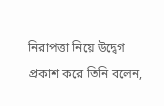নিরাপত্তা নিয়ে উদ্বেগ প্রকাশ করে তিনি বলেন,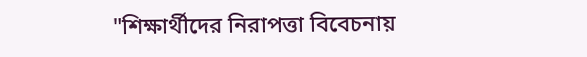"শিক্ষার্থীদের নিরাপত্তা বিবেচনায়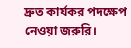দ্রুত কার্যকর পদক্ষেপ নেওয়া জরুরি।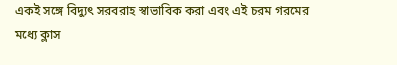একই সঙ্গে বিদ্যুৎ সরবরাহ স্বাভাবিক করা এবং এই চরম গরমের মধ্যে ক্লাস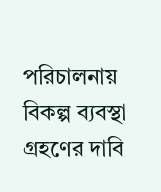পরিচালনায় বিকল্প ব্যবস্থা গ্রহণের দাবি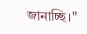জানাচ্ছি।"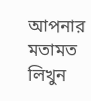আপনার মতামত লিখুন